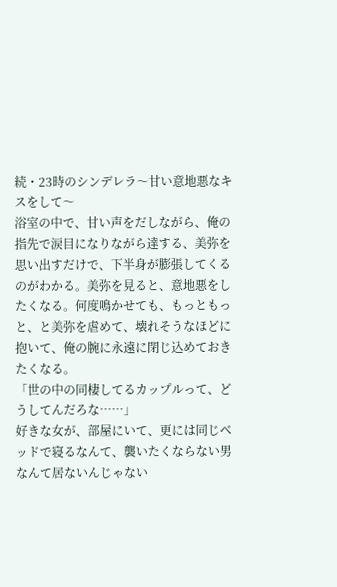続・23時のシンデレラ〜甘い意地悪なキスをして〜
浴室の中で、甘い声をだしながら、俺の指先で涙目になりながら達する、美弥を思い出すだけで、下半身が膨張してくるのがわかる。美弥を見ると、意地悪をしたくなる。何度鳴かせても、もっともっと、と美弥を虐めて、壊れそうなほどに抱いて、俺の腕に永遠に閉じ込めておきたくなる。
「世の中の同棲してるカップルって、どうしてんだろな……」
好きな女が、部屋にいて、更には同じベッドで寝るなんて、襲いたくならない男なんて居ないんじゃない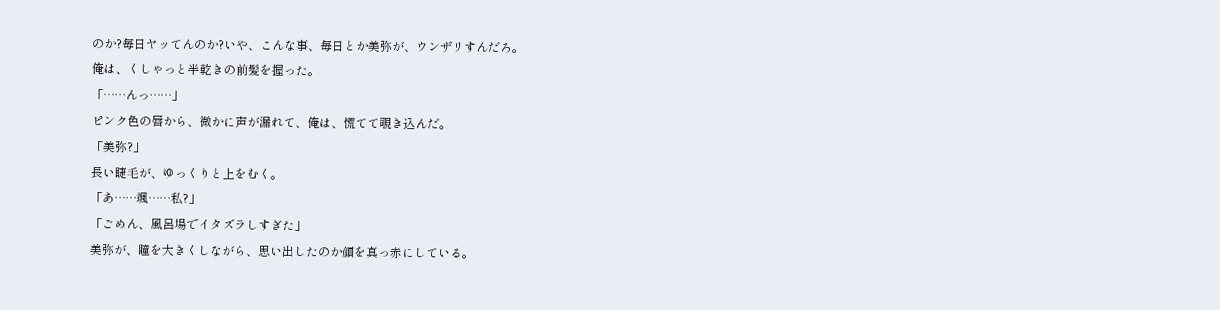のか?毎日ヤッてんのか?いや、こんな事、毎日とか美弥が、ウンザリすんだろ。
俺は、くしゃっと半乾きの前髪を握った。
「……んっ……」
ピンク色の唇から、微かに声が漏れて、俺は、慌てて覗き込んだ。
「美弥?」
長い睫毛が、ゆっくりと上をむく。
「あ……颯……私?」
「ごめん、風呂場でイタズラしすぎた」
美弥が、瞳を大きくしながら、思い出したのか顔を真っ赤にしている。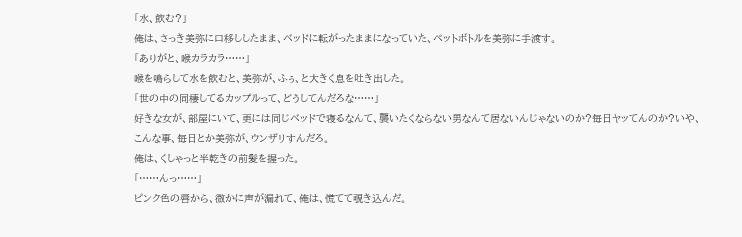「水、飲む?」
俺は、さっき美弥に口移ししたまま、ベッドに転がったままになっていた、ペットボトルを美弥に手渡す。
「ありがと、喉カラカラ……」
喉を鳴らして水を飲むと、美弥が、ふぅ、と大きく息を吐き出した。
「世の中の同棲してるカップルって、どうしてんだろな……」
好きな女が、部屋にいて、更には同じベッドで寝るなんて、襲いたくならない男なんて居ないんじゃないのか?毎日ヤッてんのか?いや、こんな事、毎日とか美弥が、ウンザリすんだろ。
俺は、くしゃっと半乾きの前髪を握った。
「……んっ……」
ピンク色の唇から、微かに声が漏れて、俺は、慌てて覗き込んだ。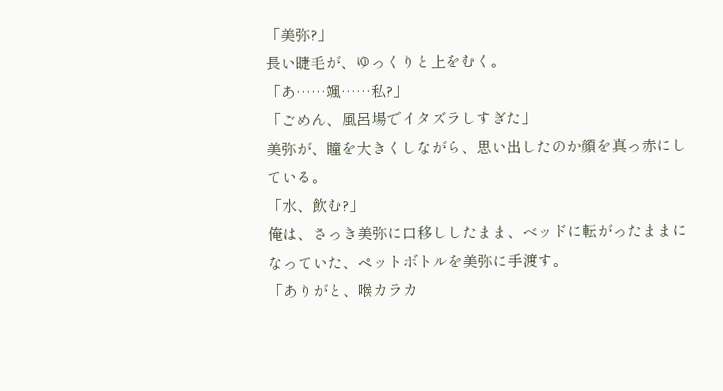「美弥?」
長い睫毛が、ゆっくりと上をむく。
「あ……颯……私?」
「ごめん、風呂場でイタズラしすぎた」
美弥が、瞳を大きくしながら、思い出したのか顔を真っ赤にしている。
「水、飲む?」
俺は、さっき美弥に口移ししたまま、ベッドに転がったままになっていた、ペットボトルを美弥に手渡す。
「ありがと、喉カラカ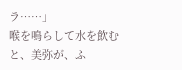ラ……」
喉を鳴らして水を飲むと、美弥が、ふ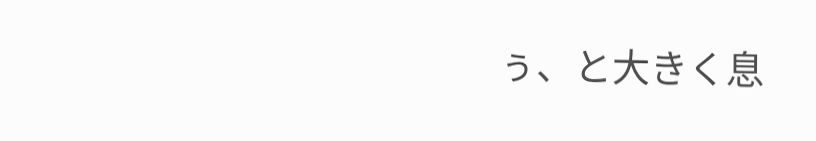ぅ、と大きく息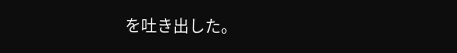を吐き出した。